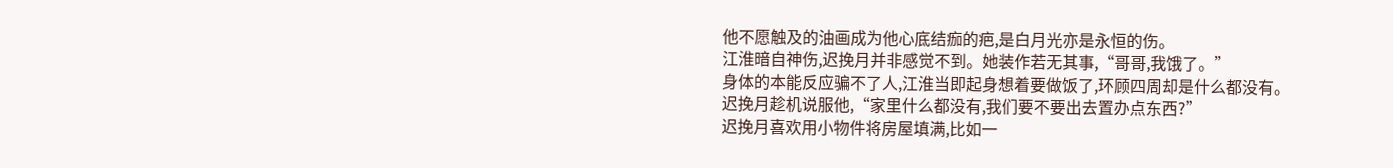他不愿触及的油画成为他心底结痂的疤,是白月光亦是永恒的伤。
江淮暗自神伤,迟挽月并非感觉不到。她装作若无其事,“哥哥,我饿了。”
身体的本能反应骗不了人,江淮当即起身想着要做饭了,环顾四周却是什么都没有。
迟挽月趁机说服他,“家里什么都没有,我们要不要出去置办点东西?”
迟挽月喜欢用小物件将房屋填满,比如一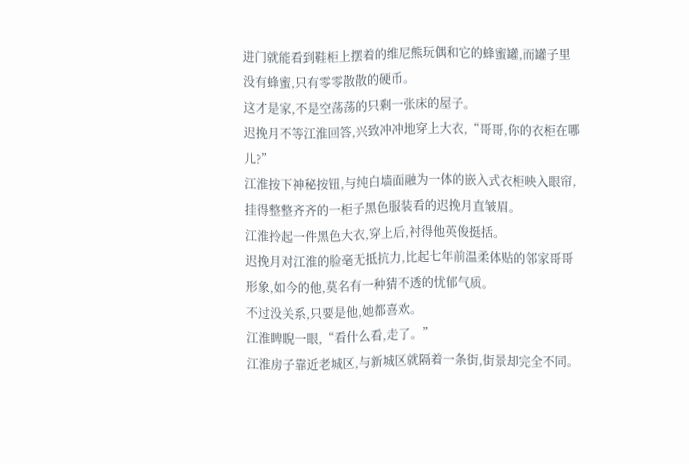进门就能看到鞋柜上摆着的维尼熊玩偶和它的蜂蜜罐,而罐子里没有蜂蜜,只有零零散散的硬币。
这才是家,不是空荡荡的只剩一张床的屋子。
迟挽月不等江淮回答,兴致冲冲地穿上大衣,“哥哥,你的衣柜在哪儿?”
江淮按下神秘按钮,与纯白墙面融为一体的嵌入式衣柜映入眼帘,挂得整整齐齐的一柜子黑色服装看的迟挽月直皱眉。
江淮拎起一件黑色大衣,穿上后,衬得他英俊挺括。
迟挽月对江淮的脸毫无抵抗力,比起七年前温柔体贴的邻家哥哥形象,如今的他,莫名有一种猜不透的忧郁气质。
不过没关系,只要是他,她都喜欢。
江淮睥睨一眼,“看什么看,走了。”
江淮房子靠近老城区,与新城区就隔着一条街,街景却完全不同。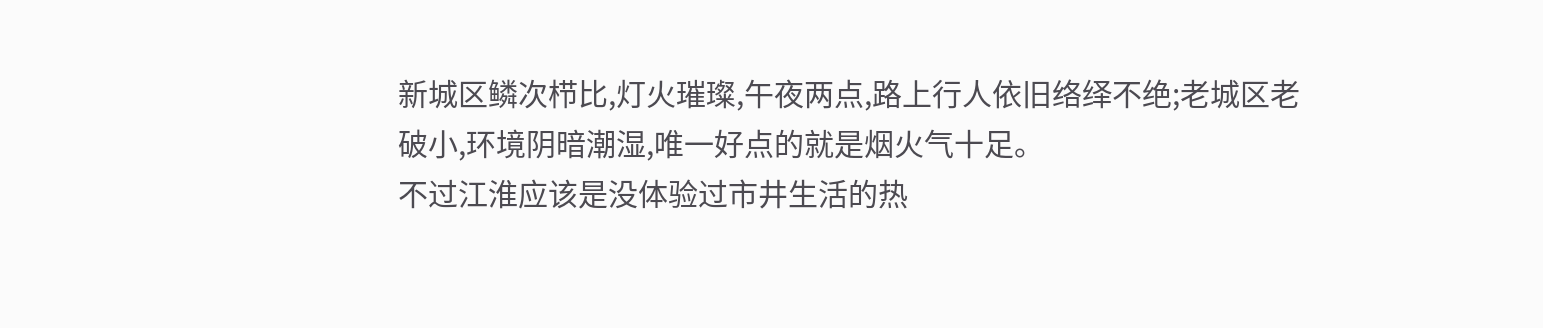新城区鳞次栉比,灯火璀璨,午夜两点,路上行人依旧络绎不绝;老城区老破小,环境阴暗潮湿,唯一好点的就是烟火气十足。
不过江淮应该是没体验过市井生活的热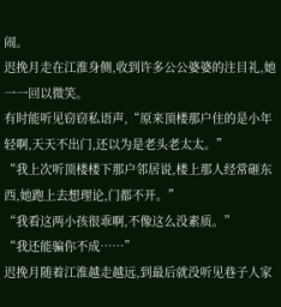闹。
迟挽月走在江淮身侧,收到许多公公婆婆的注目礼,她一一回以微笑。
有时能听见窃窃私语声,“原来顶楼那户住的是小年轻啊,天天不出门,还以为是老头老太太。”
“我上次听顶楼楼下那户邻居说,楼上那人经常砸东西,她跑上去想理论,门都不开。”
“我看这两小孩很乖啊,不像这么没素质。”
“我还能骗你不成……”
迟挽月随着江淮越走越远,到最后就没听见巷子人家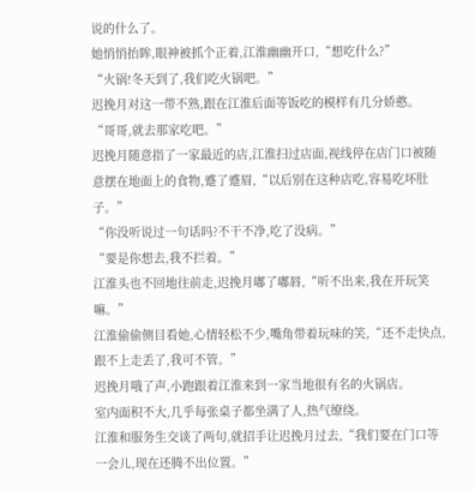说的什么了。
她悄悄抬眸,眼神被抓个正着,江淮幽幽开口,“想吃什么?”
“火锅!冬天到了,我们吃火锅吧。”
迟挽月对这一带不熟,跟在江淮后面等饭吃的模样有几分娇憨。
“哥哥,就去那家吃吧。”
迟挽月随意指了一家最近的店,江淮扫过店面,视线停在店门口被随意摆在地面上的食物,蹙了蹙眉,“以后别在这种店吃,容易吃坏肚子。”
“你没听说过一句话吗?不干不净,吃了没病。”
“要是你想去,我不拦着。”
江淮头也不回地往前走,迟挽月嘟了嘟唇,“听不出来,我在开玩笑嘛。”
江淮偷偷侧目看她,心情轻松不少,嘴角带着玩味的笑,“还不走快点,跟不上走丢了,我可不管。”
迟挽月哦了声,小跑跟着江淮来到一家当地很有名的火锅店。
室内面积不大,几乎每张桌子都坐满了人,热气缭绕。
江淮和服务生交谈了两句,就招手让迟挽月过去,“我们要在门口等一会儿,现在还腾不出位置。”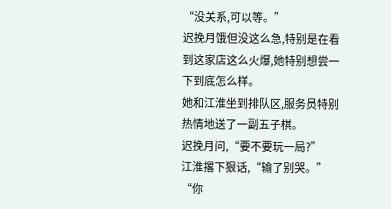“没关系,可以等。”
迟挽月饿但没这么急,特别是在看到这家店这么火爆,她特别想尝一下到底怎么样。
她和江淮坐到排队区,服务员特别热情地送了一副五子棋。
迟挽月问,“要不要玩一局?”
江淮撂下狠话,“输了别哭。”
“你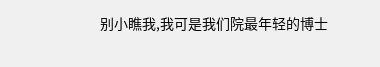别小瞧我,我可是我们院最年轻的博士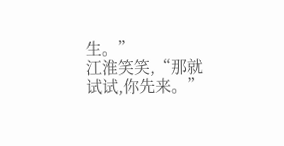生。”
江淮笑笑,“那就试试,你先来。”